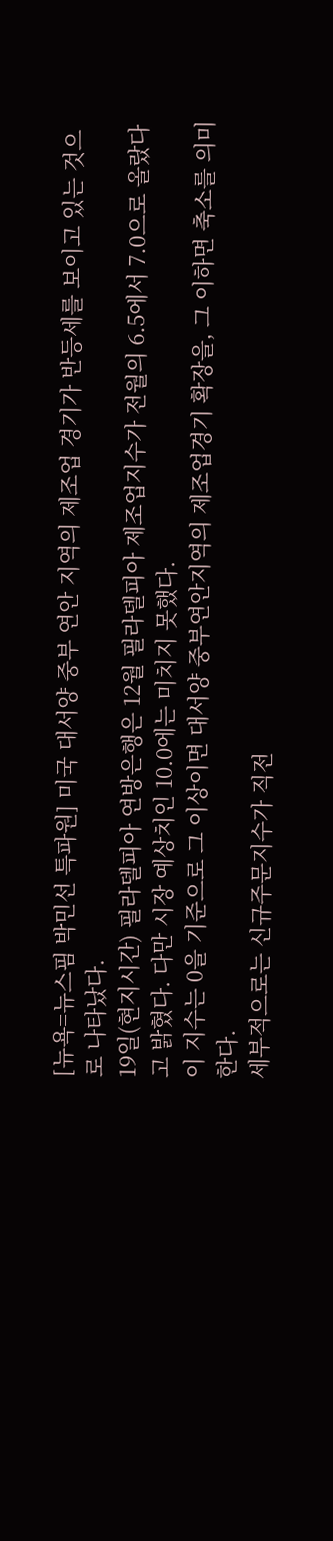[뉴욕=뉴스핌 박민선 특파원] 미국 대서양 중부 연안 지역의 제조업 경기가 반등세를 보이고 있는 것으로 나타났다.
19일(현지시간) 필라델피아 연방은행은 12월 필라델피아 제조업지수가 전월의 6.5에서 7.0으로 올랐다고 밝혔다. 다만 시장 예상치인 10.0에는 미치지 못했다.
이 지수는 0을 기준으로 그 이상이면 대서양 중부연안지역의 제조업경기 확장을, 그 이하면 축소를 의미한다.
세부적으로는 신규주문지수가 직전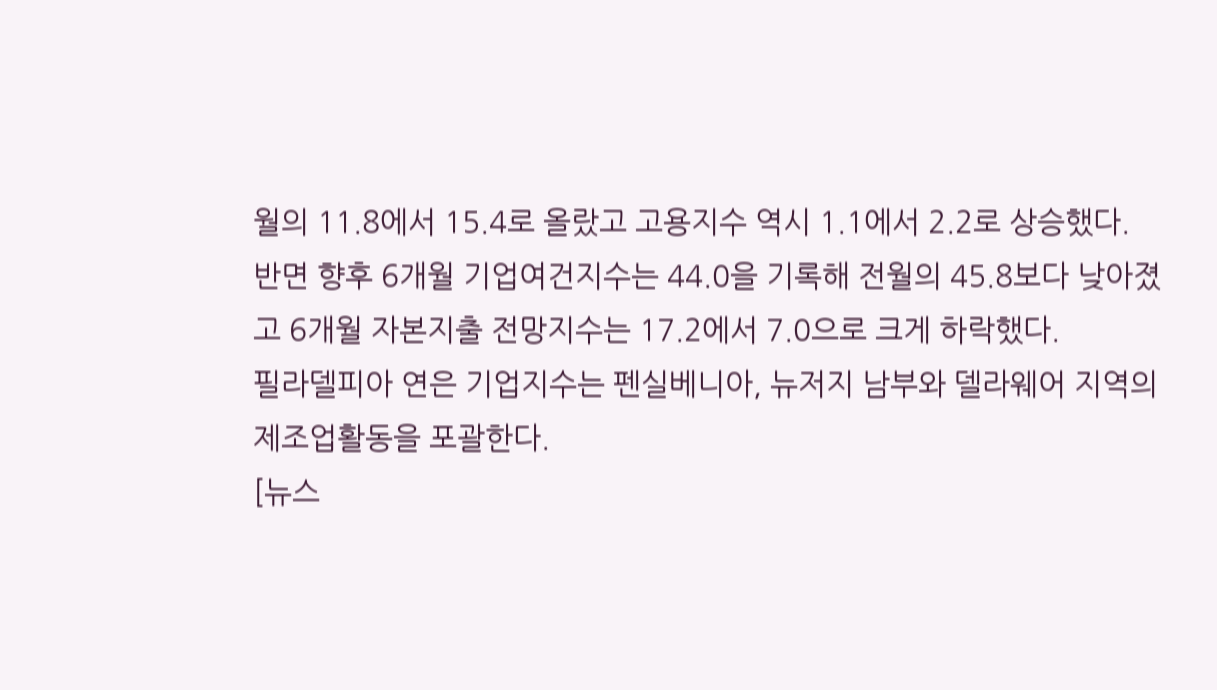월의 11.8에서 15.4로 올랐고 고용지수 역시 1.1에서 2.2로 상승했다.
반면 향후 6개월 기업여건지수는 44.0을 기록해 전월의 45.8보다 낮아졌고 6개월 자본지출 전망지수는 17.2에서 7.0으로 크게 하락했다.
필라델피아 연은 기업지수는 펜실베니아, 뉴저지 남부와 델라웨어 지역의 제조업활동을 포괄한다.
[뉴스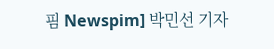핌 Newspim] 박민선 기자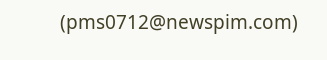(pms0712@newspim.com)